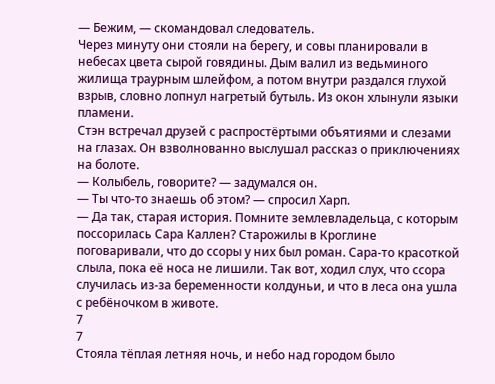— Бежим, — скомандовал следователь.
Через минуту они стояли на берегу, и совы планировали в небесах цвета сырой говядины. Дым валил из ведьминого жилища траурным шлейфом, а потом внутри раздался глухой взрыв, словно лопнул нагретый бутыль. Из окон хлынули языки пламени.
Стэн встречал друзей с распростёртыми объятиями и слезами на глазах. Он взволнованно выслушал рассказ о приключениях на болоте.
— Колыбель, говорите? — задумался он.
— Ты что-то знаешь об этом? — спросил Харп.
— Да так, старая история. Помните землевладельца, с которым поссорилась Сара Каллен? Старожилы в Кроглине поговаривали, что до ссоры у них был роман. Сара-то красоткой слыла, пока её носа не лишили. Так вот, ходил слух, что ссора случилась из-за беременности колдуньи, и что в леса она ушла с ребёночком в животе.
7
7
Стояла тёплая летняя ночь, и небо над городом было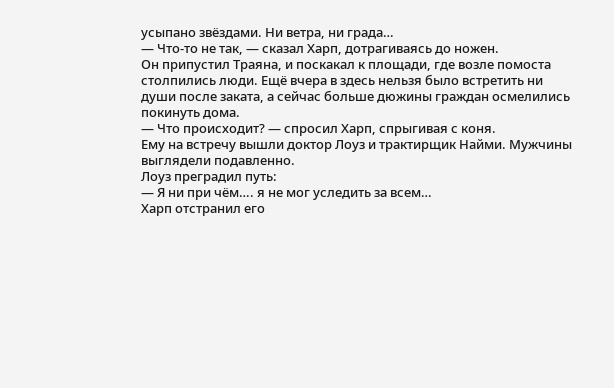усыпано звёздами. Ни ветра, ни града…
— Что-то не так, — сказал Харп, дотрагиваясь до ножен.
Он припустил Траяна, и поскакал к площади, где возле помоста столпились люди. Ещё вчера в здесь нельзя было встретить ни души после заката, а сейчас больше дюжины граждан осмелились покинуть дома.
— Что происходит? — спросил Харп, спрыгивая с коня.
Ему на встречу вышли доктор Лоуз и трактирщик Найми. Мужчины выглядели подавленно.
Лоуз преградил путь:
— Я ни при чём…. я не мог уследить за всем…
Харп отстранил его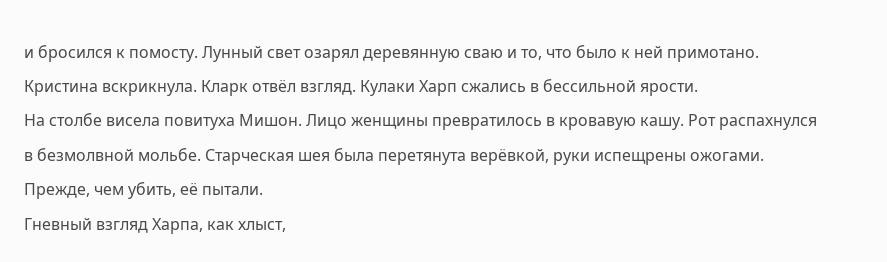и бросился к помосту. Лунный свет озарял деревянную сваю и то, что было к ней примотано. Кристина вскрикнула. Кларк отвёл взгляд. Кулаки Харп сжались в бессильной ярости.
На столбе висела повитуха Мишон. Лицо женщины превратилось в кровавую кашу. Рот распахнулся в безмолвной мольбе. Старческая шея была перетянута верёвкой, руки испещрены ожогами. Прежде, чем убить, её пытали.
Гневный взгляд Харпа, как хлыст,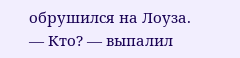обрушился на Лоуза.
— Кто? — выпалил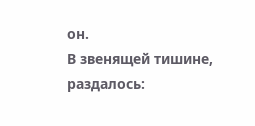он.
В звенящей тишине, раздалось: